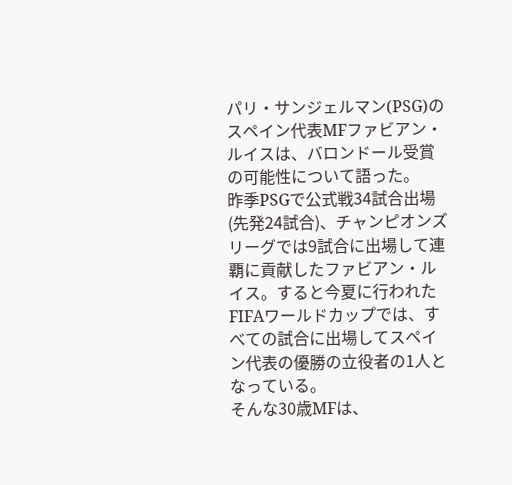パリ・サンジェルマン(PSG)のスペイン代表MFファビアン・ルイスは、バロンドール受賞の可能性について語った。
昨季PSGで公式戦34試合出場(先発24試合)、チャンピオンズリーグでは9試合に出場して連覇に貢献したファビアン・ルイス。すると今夏に行われたFIFAワールドカップでは、すべての試合に出場してスペイン代表の優勝の立役者の1人となっている。
そんな30歳MFは、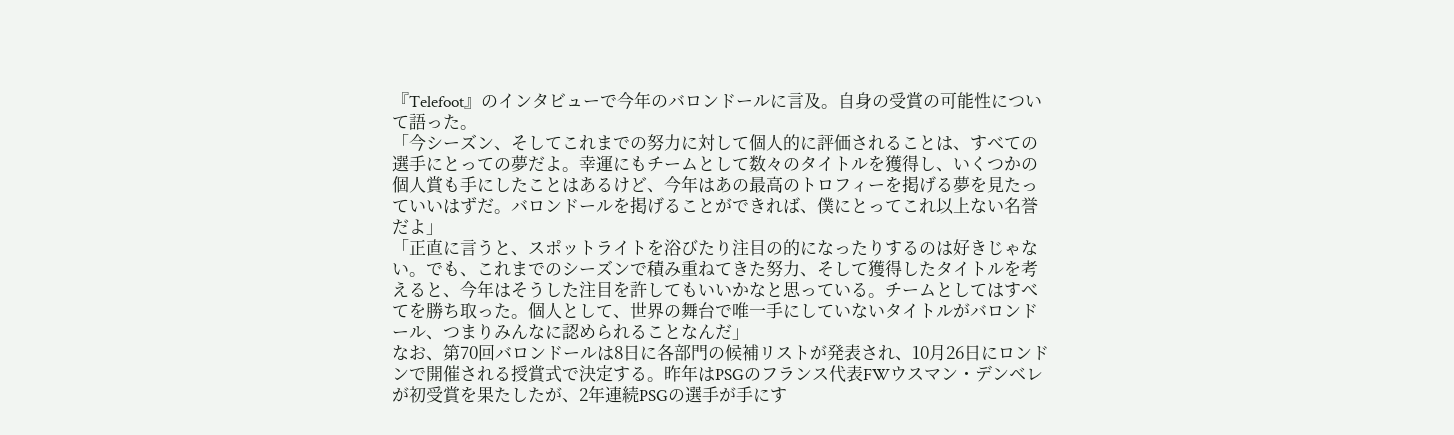『Telefoot』のインタビューで今年のバロンドールに言及。自身の受賞の可能性について語った。
「今シーズン、そしてこれまでの努力に対して個人的に評価されることは、すべての選手にとっての夢だよ。幸運にもチームとして数々のタイトルを獲得し、いくつかの個人賞も手にしたことはあるけど、今年はあの最高のトロフィーを掲げる夢を見たっていいはずだ。バロンドールを掲げることができれば、僕にとってこれ以上ない名誉だよ」
「正直に言うと、スポットライトを浴びたり注目の的になったりするのは好きじゃない。でも、これまでのシーズンで積み重ねてきた努力、そして獲得したタイトルを考えると、今年はそうした注目を許してもいいかなと思っている。チームとしてはすべてを勝ち取った。個人として、世界の舞台で唯一手にしていないタイトルがバロンドール、つまりみんなに認められることなんだ」
なお、第70回バロンドールは8日に各部門の候補リストが発表され、10月26日にロンドンで開催される授賞式で決定する。昨年はPSGのフランス代表FWウスマン・デンベレが初受賞を果たしたが、2年連続PSGの選手が手にす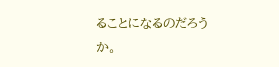ることになるのだろうか。